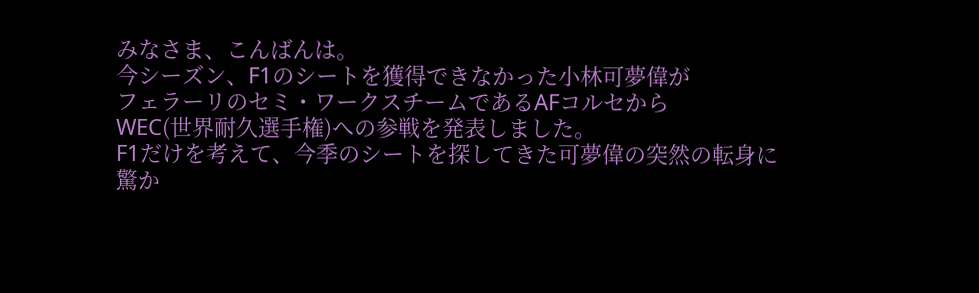みなさま、こんばんは。
今シーズン、F1のシートを獲得できなかった小林可夢偉が
フェラーリのセミ・ワークスチームであるAFコルセから
WEC(世界耐久選手権)への参戦を発表しました。
F1だけを考えて、今季のシートを探してきた可夢偉の突然の転身に
驚か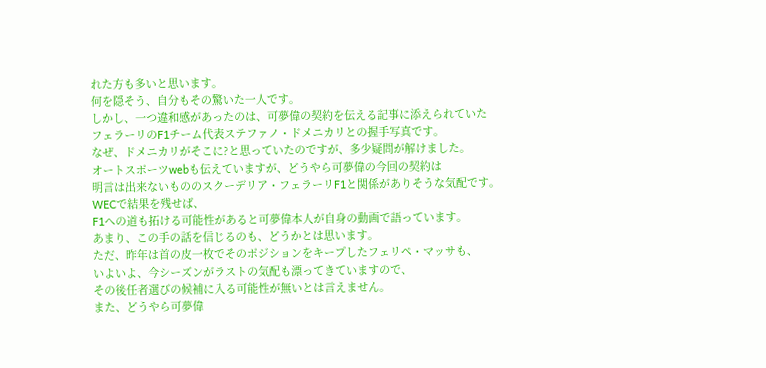れた方も多いと思います。
何を隠そう、自分もその驚いた一人です。
しかし、一つ違和感があったのは、可夢偉の契約を伝える記事に添えられていた
フェラーリのF1チーム代表ステファノ・ドメニカリとの握手写真です。
なぜ、ドメニカリがそこに?と思っていたのですが、多少疑問が解けました。
オートスポーツwebも伝えていますが、どうやら可夢偉の今回の契約は
明言は出来ないもののスクーデリア・フェラーリF1と関係がありそうな気配です。
WECで結果を残せば、
F1への道も拓ける可能性があると可夢偉本人が自身の動画で語っています。
あまり、この手の話を信じるのも、どうかとは思います。
ただ、昨年は首の皮一枚でそのポジションをキープしたフェリペ・マッサも、
いよいよ、今シーズンがラストの気配も漂ってきていますので、
その後任者選びの候補に入る可能性が無いとは言えません。
また、どうやら可夢偉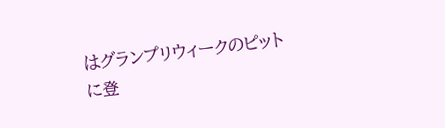はグランプリウィークのピットに登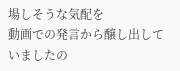場しそうな気配を
動画での発言から醸し出していましたの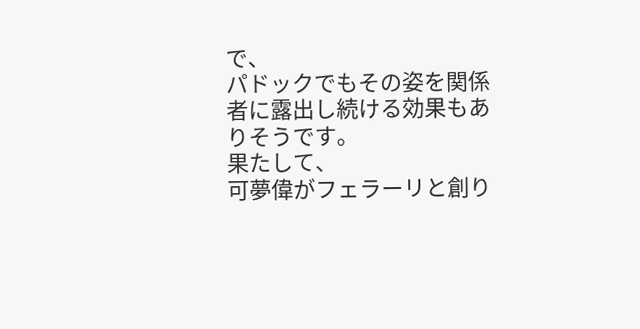で、
パドックでもその姿を関係者に露出し続ける効果もありそうです。
果たして、
可夢偉がフェラーリと創り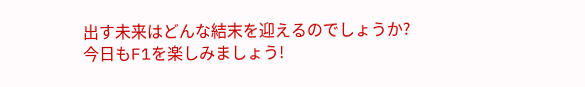出す未来はどんな結末を迎えるのでしょうか?
今日もF1を楽しみましょう!